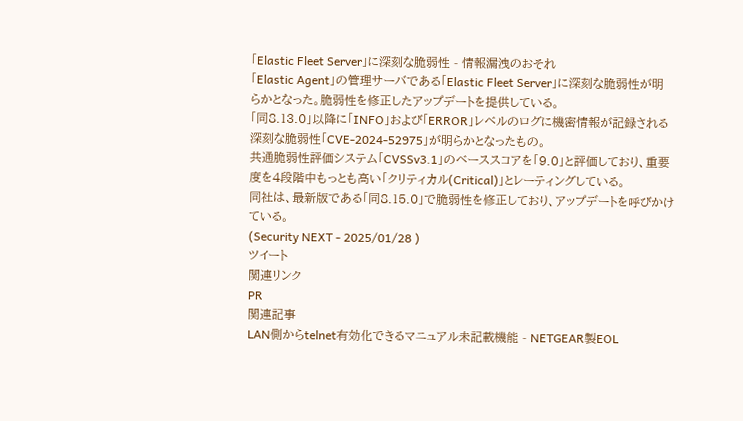「Elastic Fleet Server」に深刻な脆弱性 - 情報漏洩のおそれ
「Elastic Agent」の管理サーバである「Elastic Fleet Server」に深刻な脆弱性が明らかとなった。脆弱性を修正したアップデートを提供している。
「同8.13.0」以降に「INFO」および「ERROR」レベルのログに機密情報が記録される深刻な脆弱性「CVE-2024-52975」が明らかとなったもの。
共通脆弱性評価システム「CVSSv3.1」のベーススコアを「9.0」と評価しており、重要度を4段階中もっとも高い「クリティカル(Critical)」とレーティングしている。
同社は、最新版である「同8.15.0」で脆弱性を修正しており、アップデートを呼びかけている。
(Security NEXT - 2025/01/28 )
ツイート
関連リンク
PR
関連記事
LAN側からtelnet有効化できるマニュアル未記載機能 - NETGEAR製EOL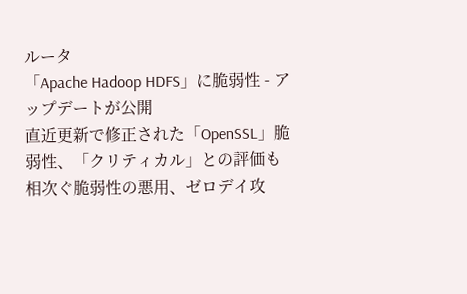ルータ
「Apache Hadoop HDFS」に脆弱性 - アップデートが公開
直近更新で修正された「OpenSSL」脆弱性、「クリティカル」との評価も
相次ぐ脆弱性の悪用、ゼロデイ攻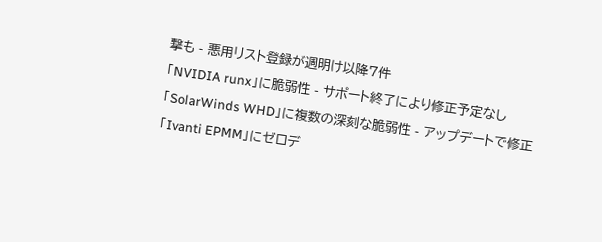撃も - 悪用リスト登録が週明け以降7件
「NVIDIA runx」に脆弱性 - サポート終了により修正予定なし
「SolarWinds WHD」に複数の深刻な脆弱性 - アップデートで修正
「Ivanti EPMM」にゼロデ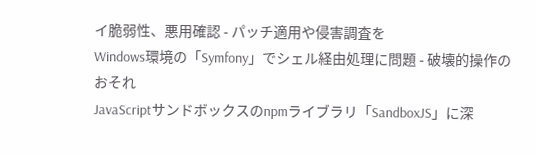イ脆弱性、悪用確認 - パッチ適用や侵害調査を
Windows環境の「Symfony」でシェル経由処理に問題 - 破壊的操作のおそれ
JavaScriptサンドボックスのnpmライブラリ「SandboxJS」に深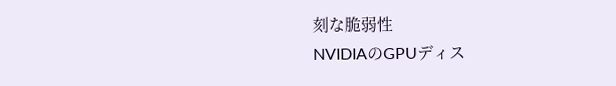刻な脆弱性
NVIDIAのGPUディス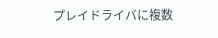プレイドライバに複数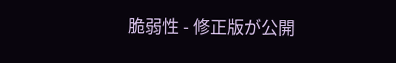脆弱性 - 修正版が公開